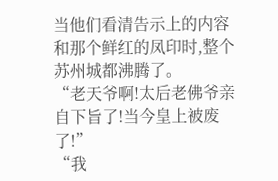当他们看清告示上的内容和那个鲜红的凤印时,整个苏州城都沸腾了。
“老天爷啊!太后老佛爷亲自下旨了!当今皇上被废了!”
“我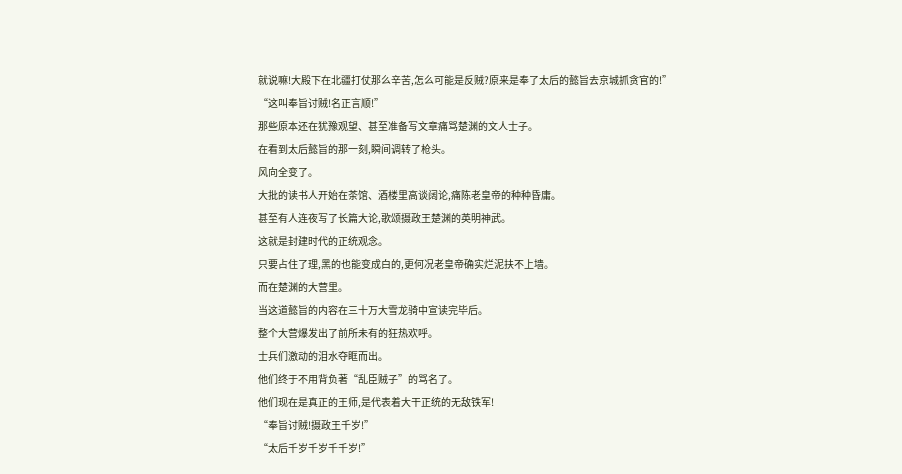就说嘛!大殿下在北疆打仗那么辛苦,怎么可能是反贼?原来是奉了太后的懿旨去京城抓贪官的!”
“这叫奉旨讨贼!名正言顺!”
那些原本还在犹豫观望、甚至准备写文章痛骂楚渊的文人士子。
在看到太后懿旨的那一刻,瞬间调转了枪头。
风向全变了。
大批的读书人开始在茶馆、酒楼里高谈阔论,痛陈老皇帝的种种昏庸。
甚至有人连夜写了长篇大论,歌颂摄政王楚渊的英明神武。
这就是封建时代的正统观念。
只要占住了理,黑的也能变成白的,更何况老皇帝确实烂泥扶不上墙。
而在楚渊的大营里。
当这道懿旨的内容在三十万大雪龙骑中宣读完毕后。
整个大营爆发出了前所未有的狂热欢呼。
士兵们激动的泪水夺眶而出。
他们终于不用背负著“乱臣贼子”的骂名了。
他们现在是真正的王师,是代表着大干正统的无敌铁军!
“奉旨讨贼!摄政王千岁!”
“太后千岁千岁千千岁!”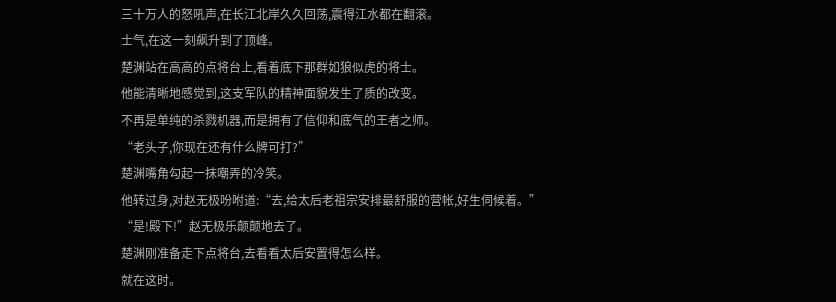三十万人的怒吼声,在长江北岸久久回荡,震得江水都在翻滚。
士气,在这一刻飙升到了顶峰。
楚渊站在高高的点将台上,看着底下那群如狼似虎的将士。
他能清晰地感觉到,这支军队的精神面貌发生了质的改变。
不再是单纯的杀戮机器,而是拥有了信仰和底气的王者之师。
“老头子,你现在还有什么牌可打?”
楚渊嘴角勾起一抹嘲弄的冷笑。
他转过身,对赵无极吩咐道:“去,给太后老祖宗安排最舒服的营帐,好生伺候着。”
“是!殿下!”赵无极乐颠颠地去了。
楚渊刚准备走下点将台,去看看太后安置得怎么样。
就在这时。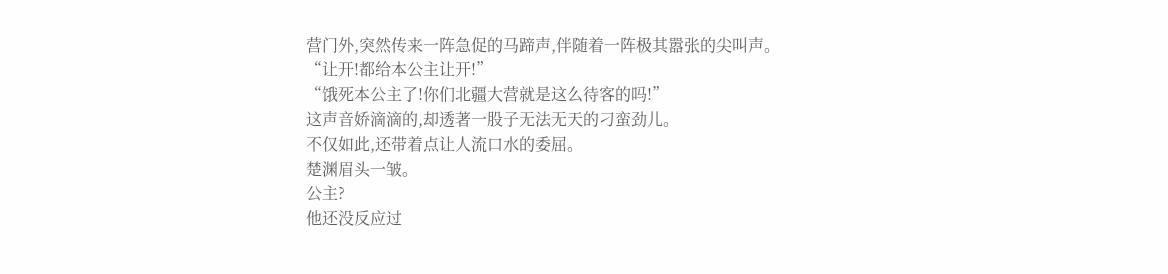营门外,突然传来一阵急促的马蹄声,伴随着一阵极其嚣张的尖叫声。
“让开!都给本公主让开!”
“饿死本公主了!你们北疆大营就是这么待客的吗!”
这声音娇滴滴的,却透著一股子无法无天的刁蛮劲儿。
不仅如此,还带着点让人流口水的委屈。
楚渊眉头一皱。
公主?
他还没反应过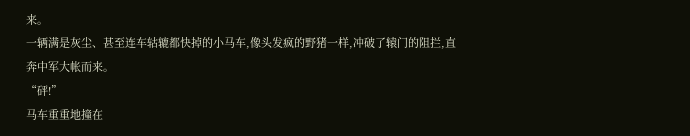来。
一辆满是灰尘、甚至连车轱辘都快掉的小马车,像头发疯的野猪一样,冲破了辕门的阻拦,直奔中军大帐而来。
“砰!”
马车重重地撞在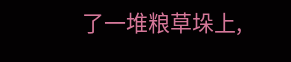了一堆粮草垛上,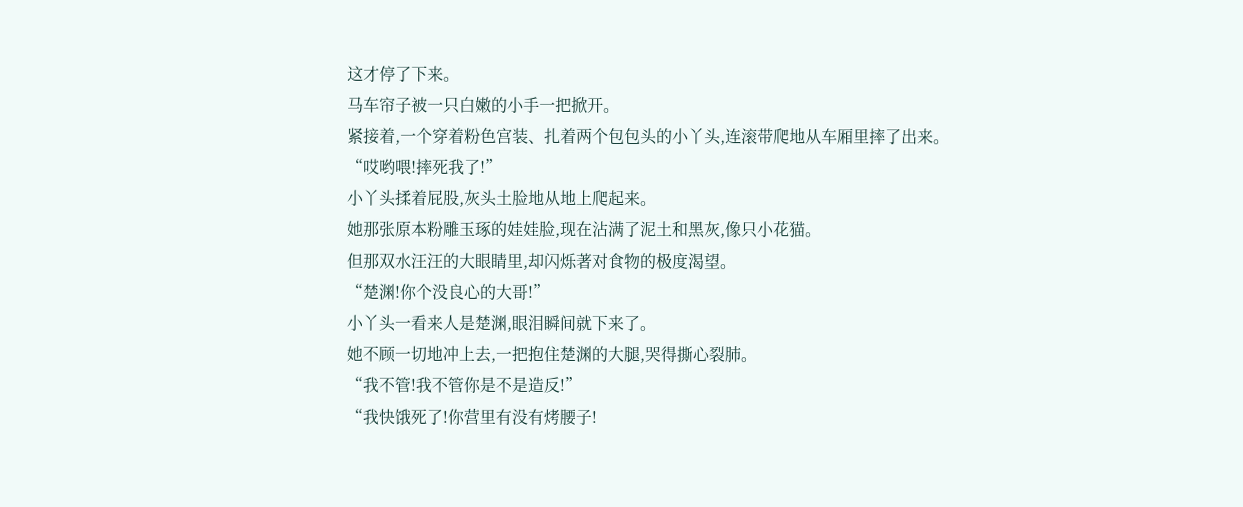这才停了下来。
马车帘子被一只白嫩的小手一把掀开。
紧接着,一个穿着粉色宫装、扎着两个包包头的小丫头,连滚带爬地从车厢里摔了出来。
“哎哟喂!摔死我了!”
小丫头揉着屁股,灰头土脸地从地上爬起来。
她那张原本粉雕玉琢的娃娃脸,现在沾满了泥土和黑灰,像只小花猫。
但那双水汪汪的大眼睛里,却闪烁著对食物的极度渴望。
“楚渊!你个没良心的大哥!”
小丫头一看来人是楚渊,眼泪瞬间就下来了。
她不顾一切地冲上去,一把抱住楚渊的大腿,哭得撕心裂肺。
“我不管!我不管你是不是造反!”
“我快饿死了!你营里有没有烤腰子!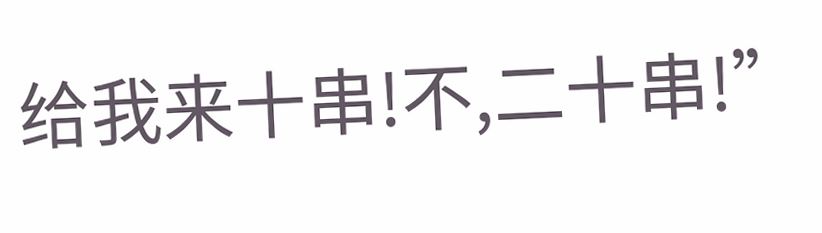给我来十串!不,二十串!”